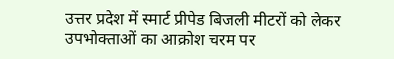उत्तर प्रदेश में स्मार्ट प्रीपेड बिजली मीटरों को लेकर उपभोक्ताओं का आक्रोश चरम पर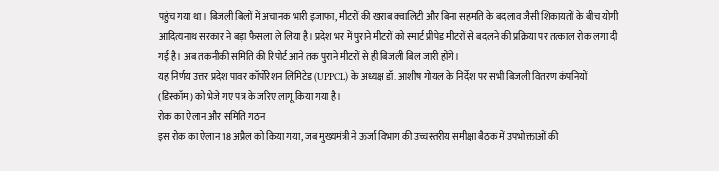पहुंच गया था। बिजली बिलों में अचानक भारी इजाफा, मीटरों की खराब क्वालिटी और बिना सहमति के बदलाव जैसी शिकायतों के बीच योगी आदित्यनाथ सरकार ने बड़ा फैसला ले लिया है। प्रदेश भर में पुराने मीटरों को स्मार्ट प्रीपेड मीटरों से बदलने की प्रक्रिया पर तत्काल रोक लगा दी गई है। अब तकनीकी समिति की रिपोर्ट आने तक पुराने मीटरों से ही बिजली बिल जारी होंगे।
यह निर्णय उत्तर प्रदेश पावर कॉर्पोरेशन लिमिटेड (UPPCL) के अध्यक्ष डॉ. आशीष गोयल के निर्देश पर सभी बिजली वितरण कंपनियों (डिस्कॉम) को भेजे गए पत्र के जरिए लागू किया गया है।
रोक का ऐलान और समिति गठन
इस रोक का ऐलान 18 अप्रैल को किया गया, जब मुख्यमंत्री ने ऊर्जा विभाग की उच्चस्तरीय समीक्षा बैठक में उपभोक्ताओं की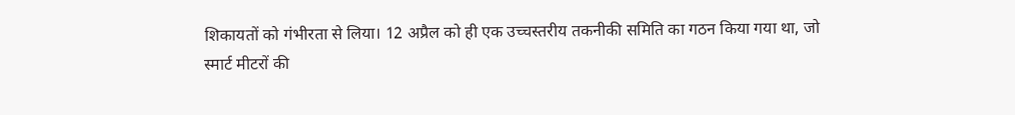शिकायतों को गंभीरता से लिया। 12 अप्रैल को ही एक उच्चस्तरीय तकनीकी समिति का गठन किया गया था, जो स्मार्ट मीटरों की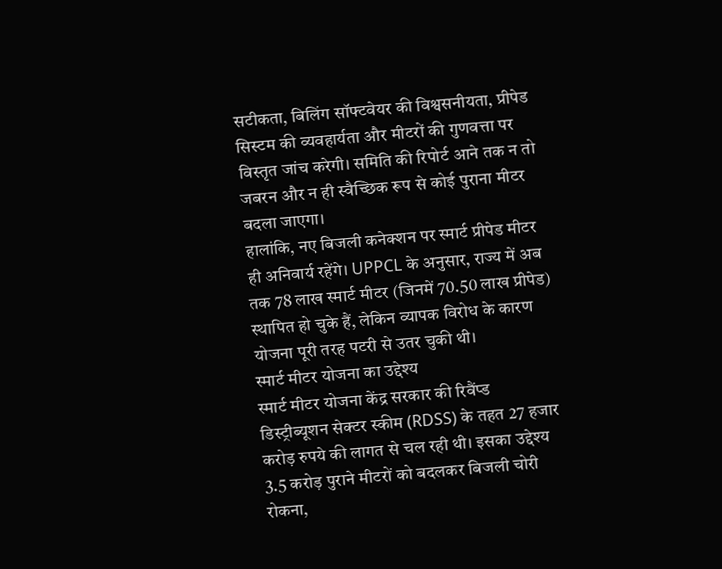सटीकता, बिलिंग सॉफ्टवेयर की विश्वसनीयता, प्रीपेड सिस्टम की व्यवहार्यता और मीटरों की गुणवत्ता पर विस्तृत जांच करेगी। समिति की रिपोर्ट आने तक न तो जबरन और न ही स्वैच्छिक रूप से कोई पुराना मीटर बदला जाएगा।
हालांकि, नए बिजली कनेक्शन पर स्मार्ट प्रीपेड मीटर ही अनिवार्य रहेंगे। UPPCL के अनुसार, राज्य में अब तक 78 लाख स्मार्ट मीटर (जिनमें 70.50 लाख प्रीपेड) स्थापित हो चुके हैं, लेकिन व्यापक विरोध के कारण योजना पूरी तरह पटरी से उतर चुकी थी।
स्मार्ट मीटर योजना का उद्देश्य
स्मार्ट मीटर योजना केंद्र सरकार की रिवैंप्ड डिस्ट्रीब्यूशन सेक्टर स्कीम (RDSS) के तहत 27 हजार करोड़ रुपये की लागत से चल रही थी। इसका उद्देश्य 3.5 करोड़ पुराने मीटरों को बदलकर बिजली चोरी रोकना,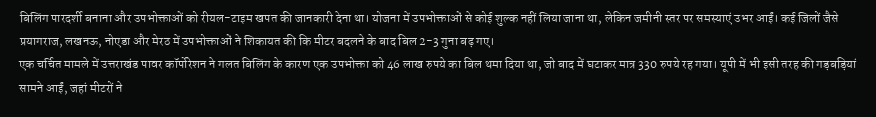बिलिंग पारदर्शी बनाना और उपभोक्ताओं को रीयल-टाइम खपत की जानकारी देना था। योजना में उपभोक्ताओं से कोई शुल्क नहीं लिया जाना था, लेकिन जमीनी स्तर पर समस्याएं उभर आईं। कई जिलों जैसे प्रयागराज, लखनऊ, नोएडा और मेरठ में उपभोक्ताओं ने शिकायत की कि मीटर बदलने के बाद बिल 2-3 गुना बढ़ गए।
एक चर्चित मामले में उत्तराखंड पावर कॉर्पोरेशन ने गलत बिलिंग के कारण एक उपभोक्ता को 46 लाख रुपये का बिल थमा दिया था, जो बाद में घटाकर मात्र 330 रुपये रह गया। यूपी में भी इसी तरह की गड़बड़ियां सामने आईं, जहां मीटरों ने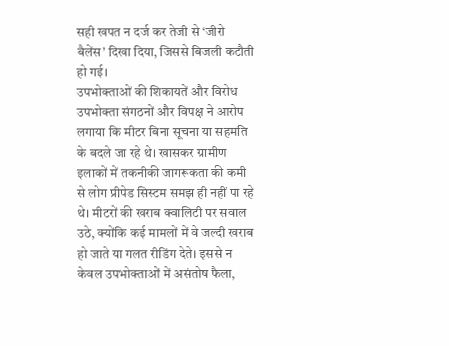सही खपत न दर्ज कर तेजी से ‘जीरो बैलेंस’ दिखा दिया, जिससे बिजली कटौती हो गई।
उपभोक्ताओं की शिकायतें और विरोध
उपभोक्ता संगठनों और विपक्ष ने आरोप लगाया कि मीटर बिना सूचना या सहमति के बदले जा रहे थे। खासकर ग्रामीण इलाकों में तकनीकी जागरूकता की कमी से लोग प्रीपेड सिस्टम समझ ही नहीं पा रहे थे। मीटरों की खराब क्वालिटी पर सवाल उठे, क्योंकि कई मामलों में वे जल्दी खराब हो जाते या गलत रीडिंग देते। इससे न केवल उपभोक्ताओं में असंतोष फैला,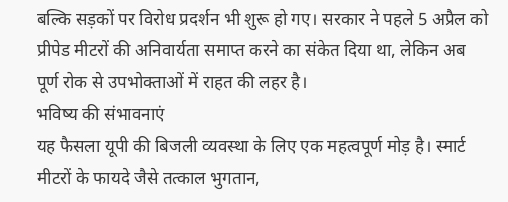बल्कि सड़कों पर विरोध प्रदर्शन भी शुरू हो गए। सरकार ने पहले 5 अप्रैल को प्रीपेड मीटरों की अनिवार्यता समाप्त करने का संकेत दिया था, लेकिन अब पूर्ण रोक से उपभोक्ताओं में राहत की लहर है।
भविष्य की संभावनाएं
यह फैसला यूपी की बिजली व्यवस्था के लिए एक महत्वपूर्ण मोड़ है। स्मार्ट मीटरों के फायदे जैसे तत्काल भुगतान,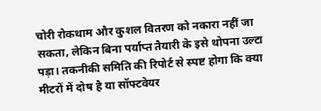चोरी रोकथाम और कुशल वितरण को नकारा नहीं जा सकता, लेकिन बिना पर्याप्त तैयारी के इसे थोपना उल्टा पड़ा। तकनीकी समिति की रिपोर्ट से स्पष्ट होगा कि क्या मीटरों में दोष है या सॉफ्टवेयर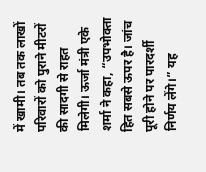में खामी। तब तक लाखों परिवारों को पुराने मीटरों की सादगी से राहत मिलेगी। ऊर्जा मंत्री एके शर्मा ने कहा, “उपभोक्ता हित सबसे ऊपर है। जांच पूरी होने पर पारदर्शी निर्णय लेंगे।” यह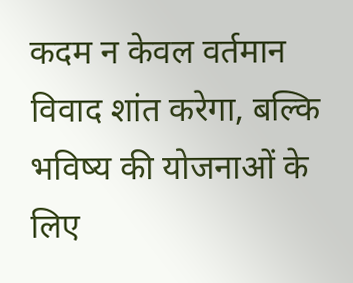कदम न केवल वर्तमान विवाद शांत करेगा, बल्कि भविष्य की योजनाओं के लिए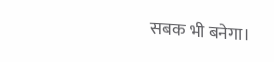सबक भी बनेगा।